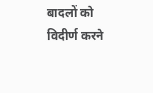बादलों को विदीर्ण करने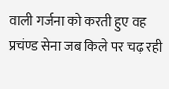वाली गर्जना को करती हुए वह प्रचंण्ड सेना जब किले पर चढ़ रही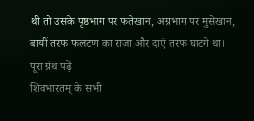थी तो उसके पृष्ठभाग पर फतेखान, अग्रभाग पर मुसेखान, बायीं तरफ फलटण का राजा और दाएं तरफ घाटगे था।
पूरा ग्रंथ पढ़ें
शिवभारतम् के सभी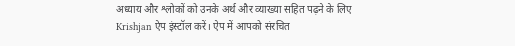अध्याय और श्लोकों को उनके अर्थ और व्याख्या सहित पढ़ने के लिए Krishjan ऐप इंस्टॉल करें। ऐप में आपको संरचित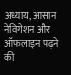अध्याय, आसान नेविगेशन और ऑफलाइन पढ़ने की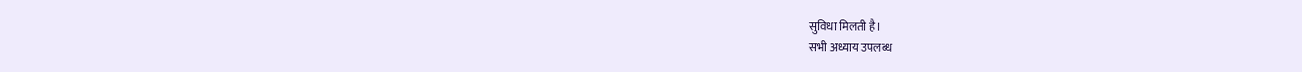सुविधा मिलती है।
सभी अध्याय उपलब्ध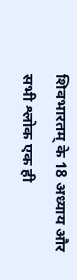शिवभारतम् के 18 अध्याय और सभी श्लोक एक ही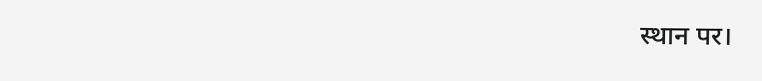स्थान पर।